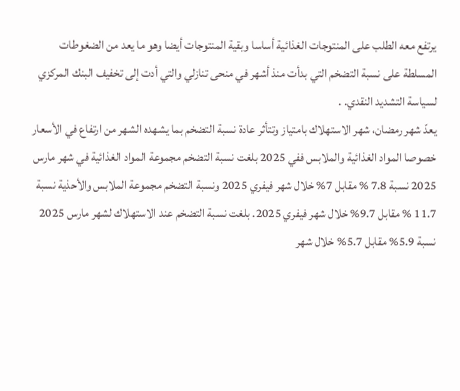يرتفع معه الطلب على المنتوجات الغذائية أساسا وبقية المنتوجات أيضا وهو ما يعد من الضغوطات المسلطة على نسبة التضخم التي بدأت منذ أشهر في منحى تنازلي والتي أدت إلى تخفيف البنك المركزي لسياسة التشديد النقدي. .
يعدّ شهر رمضان، شهر الاستهلاك بامتياز وتتأثر عادة نسبة التضخم بما يشهده الشهر من ارتفاع في الأسعار خصوصا المواد الغذائية والملابس ففي 2025 بلغت نسبة التضخم مجموعة المواد الغذائية في شهر مارس 2025 نسبة 7.8 % مقابل 7% خلال شهر فيفري 2025 ونسبة التضخم مجموعة الملابس والأحذية نسبة 11.7 % مقابل 9.7% خلال شهر فيفري 2025. بلغت نسبة التضخم عند الاستهلاك لشهر مارس 2025 نسبة 5.9% مقابل 5.7% خلال شهر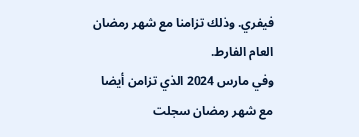فيفري. وذلك تزامنا مع شهر رمضان العام الفارط.
وفي مارس 2024 الذي تزامن أيضا مع شهر رمضان سجلت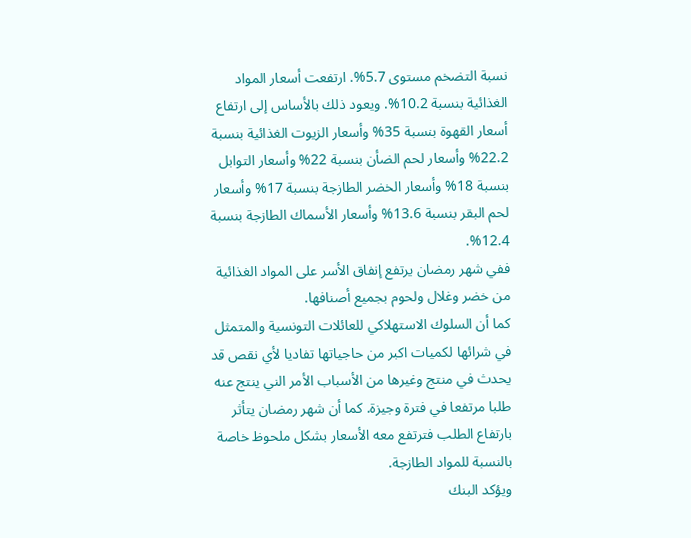نسبة التضخم مستوى 5.7%. ارتفعت أسعار المواد الغذائية بنسبة 10.2%. ويعود ذلك بالأساس إلى ارتفاع أسعار القهوة بنسبة 35% وأسعار الزيوت الغذائية بنسبة 22.2% وأسعار لحم الضأن بنسبة 22% وأسعار التوابل بنسبة 18% وأسعار الخضر الطازجة بنسبة 17% وأسعار لحم البقر بنسبة 13.6% وأسعار الأسماك الطازجة بنسبة 12.4%.
ففي شهر رمضان يرتفع إنفاق الأسر على المواد الغذائية من خضر وغلال ولحوم بجميع أصنافها.
كما أن السلوك الاستهلاكي للعائلات التونسية والمتمثل في شرائها لكميات اكبر من حاجياتها تفاديا لأي نقص قد يحدث في منتج وغيرها من الأسباب الأمر الني ينتج عنه طلبا مرتفعا في فترة وجيزة. كما أن شهر رمضان يتأثر بارتفاع الطلب فترتفع معه الأسعار بشكل ملحوظ خاصة بالنسبة للمواد الطازجة.
ويؤكد البنك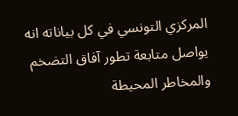المركزي التونسي في كل بياناته انه يواصل متابعة تطور آفاق التضخم والمخاطر المحيطة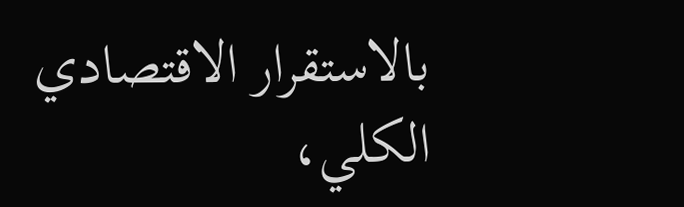بالاستقرار الاقتصادي الكلي،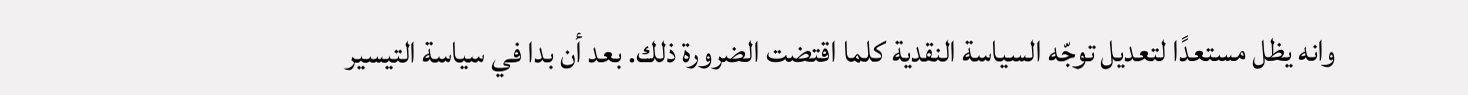وانه يظل مستعدًا لتعديل توجّه السياسة النقدية كلما اقتضت الضرورة ذلك. بعد أن بدا في سياسة التيسير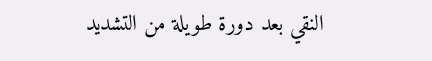النقي بعد دورة طويلة من التشديد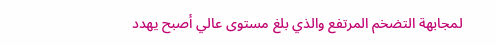لمجابهة التضخم المرتفع والذي بلغ مستوى عالي أصبح يهدد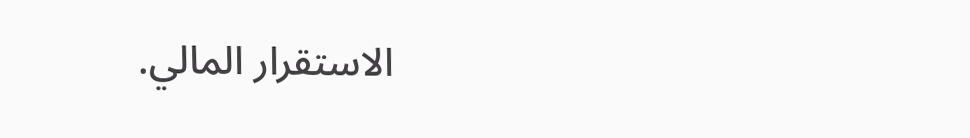الاستقرار المالي.